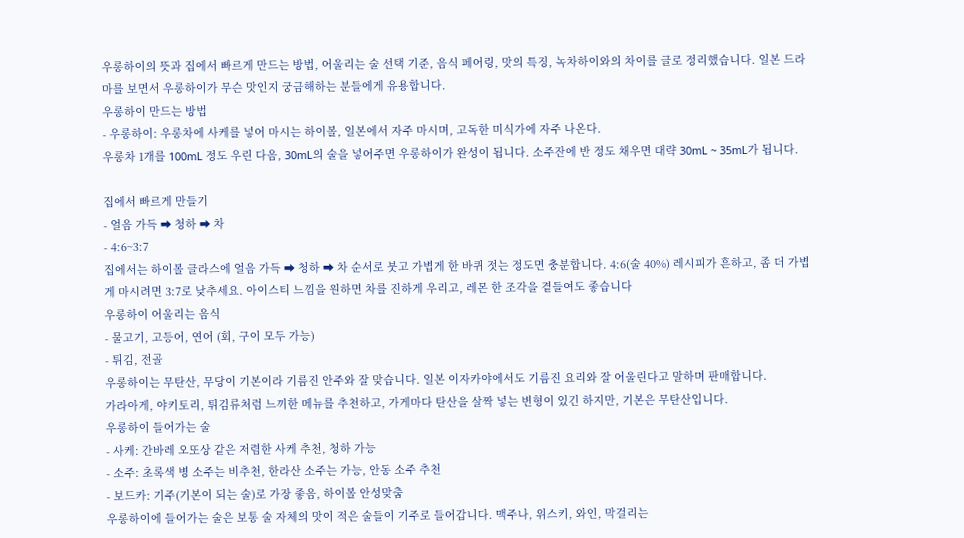우롱하이의 뜻과 집에서 빠르게 만드는 방법, 어울리는 술 선택 기준, 음식 페어링, 맛의 특징, 녹차하이와의 차이를 글로 정리했습니다. 일본 드라마를 보면서 우롱하이가 무슨 맛인지 궁금해하는 분들에게 유용합니다.
우롱하이 만드는 방법
- 우롱하이: 우롱차에 사케를 넣어 마시는 하이볼, 일본에서 자주 마시며, 고독한 미식가에 자주 나온다.
우롱차 1개를 100mL 정도 우린 다음, 30mL의 술을 넣어주면 우롱하이가 완성이 됩니다. 소주잔에 반 정도 채우면 대략 30mL ~ 35mL가 됩니다.

집에서 빠르게 만들기
- 얼음 가득 ➡ 청하 ➡ 차
- 4:6~3:7
집에서는 하이볼 글라스에 얼음 가득 ➡ 청하 ➡ 차 순서로 붓고 가볍게 한 바퀴 젓는 정도면 충분합니다. 4:6(술 40%) 레시피가 흔하고, 좀 더 가볍게 마시려면 3:7로 낮추세요. 아이스티 느낌을 원하면 차를 진하게 우리고, 레몬 한 조각을 곁들여도 좋습니다
우롱하이 어울리는 음식
- 물고기, 고등어, 연어 (회, 구이 모두 가능)
- 튀김, 전골
우롱하이는 무탄산, 무당이 기본이라 기름진 안주와 잘 맞습니다. 일본 이자카야에서도 기름진 요리와 잘 어울린다고 말하며 판매합니다.
가라아게, 야키토리, 튀김류처럼 느끼한 메뉴를 추천하고, 가게마다 탄산을 살짝 넣는 변형이 있긴 하지만, 기본은 무탄산입니다.
우롱하이 들어가는 술
- 사케: 간바레 오또상 같은 저렴한 사케 추천, 청하 가능
- 소주: 초록색 병 소주는 비추천, 한라산 소주는 가능, 안동 소주 추천
- 보드카: 기주(기본이 되는 술)로 가장 좋음, 하이볼 안성맞춤
우롱하이에 들어가는 술은 보통 술 자체의 맛이 적은 술들이 기주로 들어갑니다. 맥주나, 위스키, 와인, 막걸리는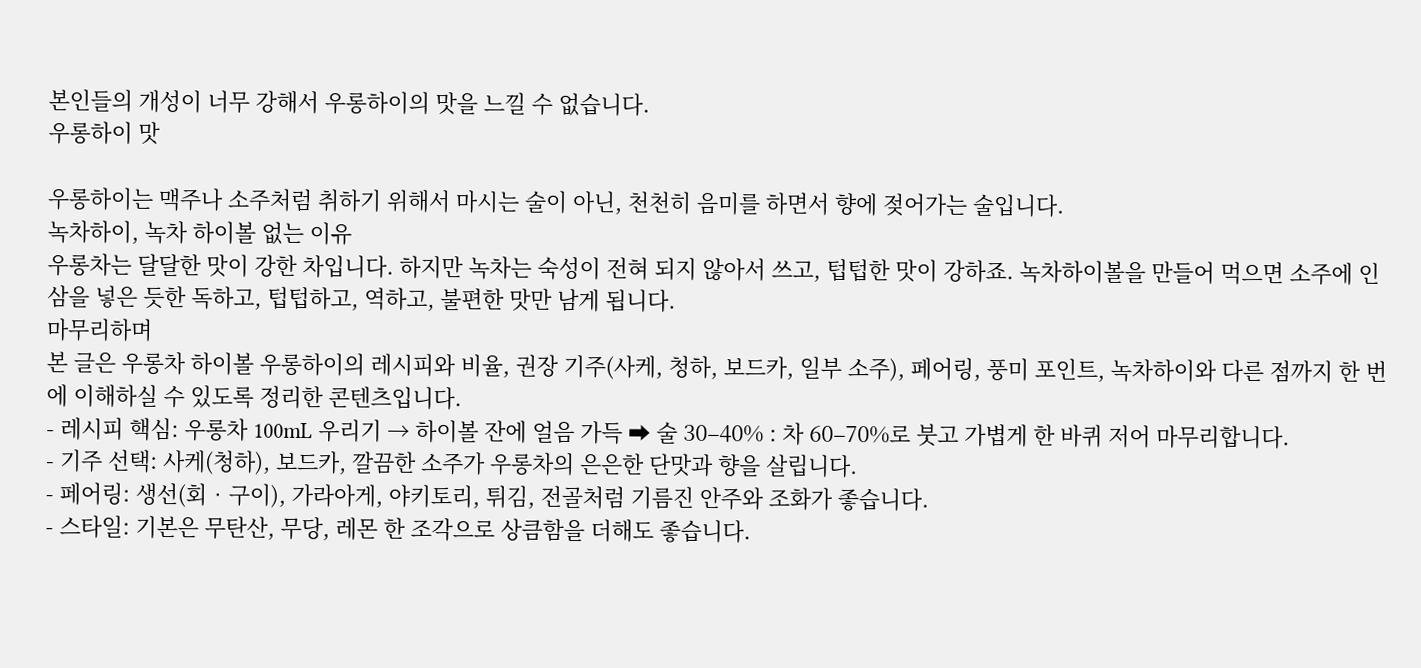본인들의 개성이 너무 강해서 우롱하이의 맛을 느낄 수 없습니다.
우롱하이 맛

우롱하이는 맥주나 소주처럼 취하기 위해서 마시는 술이 아닌, 천천히 음미를 하면서 향에 젖어가는 술입니다.
녹차하이, 녹차 하이볼 없는 이유
우롱차는 달달한 맛이 강한 차입니다. 하지만 녹차는 숙성이 전혀 되지 않아서 쓰고, 텁텁한 맛이 강하죠. 녹차하이볼을 만들어 먹으면 소주에 인삼을 넣은 듯한 독하고, 텁텁하고, 역하고, 불편한 맛만 남게 됩니다.
마무리하며
본 글은 우롱차 하이볼 우롱하이의 레시피와 비율, 권장 기주(사케, 청하, 보드카, 일부 소주), 페어링, 풍미 포인트, 녹차하이와 다른 점까지 한 번에 이해하실 수 있도록 정리한 콘텐츠입니다.
- 레시피 핵심: 우롱차 100mL 우리기 → 하이볼 잔에 얼음 가득 ➡ 술 30–40% : 차 60–70%로 붓고 가볍게 한 바퀴 저어 마무리합니다.
- 기주 선택: 사케(청하), 보드카, 깔끔한 소주가 우롱차의 은은한 단맛과 향을 살립니다.
- 페어링: 생선(회‧구이), 가라아게, 야키토리, 튀김, 전골처럼 기름진 안주와 조화가 좋습니다.
- 스타일: 기본은 무탄산, 무당, 레몬 한 조각으로 상큼함을 더해도 좋습니다.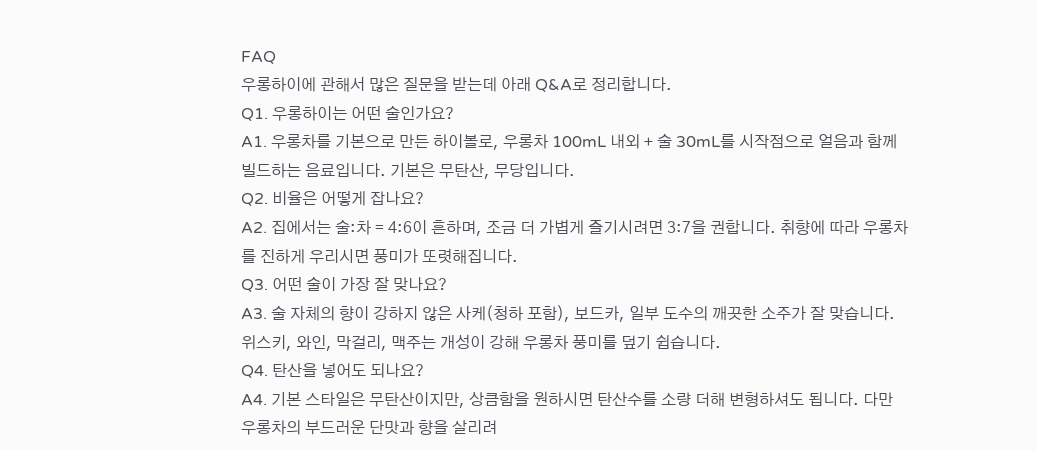FAQ
우롱하이에 관해서 많은 질문을 받는데 아래 Q&A로 정리합니다.
Q1. 우롱하이는 어떤 술인가요?
A1. 우롱차를 기본으로 만든 하이볼로, 우롱차 100mL 내외 + 술 30mL를 시작점으로 얼음과 함께 빌드하는 음료입니다. 기본은 무탄산, 무당입니다.
Q2. 비율은 어떻게 잡나요?
A2. 집에서는 술:차 = 4:6이 흔하며, 조금 더 가볍게 즐기시려면 3:7을 권합니다. 취향에 따라 우롱차를 진하게 우리시면 풍미가 또렷해집니다.
Q3. 어떤 술이 가장 잘 맞나요?
A3. 술 자체의 향이 강하지 않은 사케(청하 포함), 보드카, 일부 도수의 깨끗한 소주가 잘 맞습니다. 위스키, 와인, 막걸리, 맥주는 개성이 강해 우롱차 풍미를 덮기 쉽습니다.
Q4. 탄산을 넣어도 되나요?
A4. 기본 스타일은 무탄산이지만, 상큼함을 원하시면 탄산수를 소량 더해 변형하셔도 됩니다. 다만 우롱차의 부드러운 단맛과 향을 살리려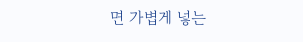면 가볍게 넣는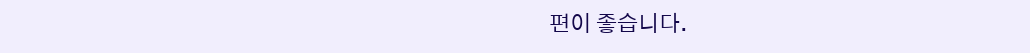편이 좋습니다.